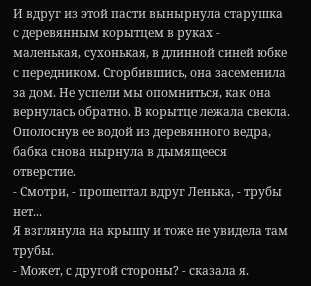И вдруг из этой пасти вынырнула старушка с деревянным корытцем в руках - маленькая, сухонькая, в длинной синей юбке с передником. Сгорбившись, она засеменила за дом. Не успели мы опомниться, как она вернулась обратно. В корытце лежала свекла. Ополоснув ее водой из деревянного ведра, бабка снова нырнула в дымящееся отверстие.
- Смотри, - прошептал вдруг Ленька, - трубы нет...
Я взглянула на крышу и тоже не увидела там трубы.
- Может, с другой стороны? - сказала я.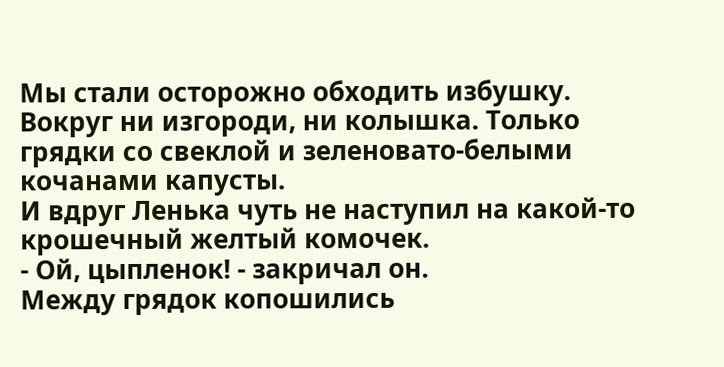Мы стали осторожно обходить избушку. Вокруг ни изгороди, ни колышка. Только грядки со свеклой и зеленовато-белыми кочанами капусты.
И вдруг Ленька чуть не наступил на какой-то крошечный желтый комочек.
- Ой, цыпленок! - закричал он.
Между грядок копошились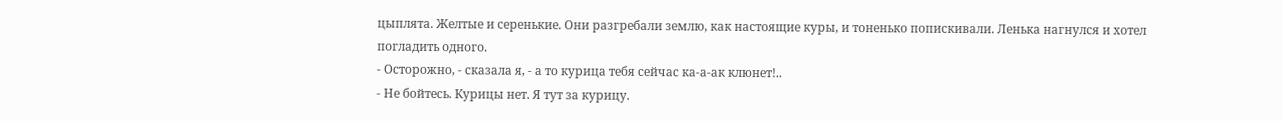цыплята. Желтые и серенькие. Они разгребали землю, как настоящие куры, и тоненько попискивали. Ленька нагнулся и хотел погладить одного.
- Осторожно, - сказала я, - а то курица тебя сейчас ка-а-ак клюнет!..
- Не бойтесь. Курицы нет. Я тут за курицу.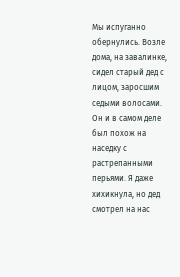Мы испуганно обернулись. Возле дома, на завалинке, сидел старый дед с лицом, заросшим седыми волосами.
Он и в самом деле был похож на наседку с растрепанными перьями. Я даже хихикнула, но дед смотрел на нас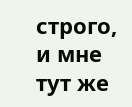строго, и мне тут же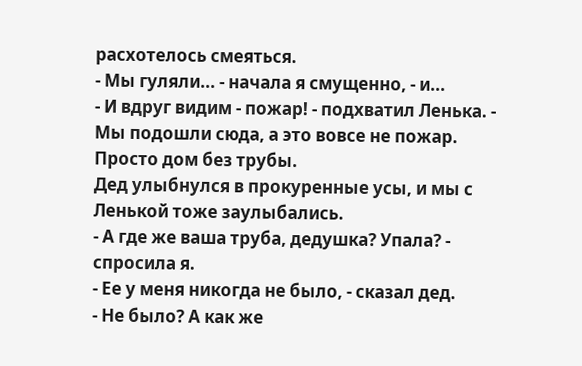расхотелось смеяться.
- Мы гуляли... - начала я смущенно, - и...
- И вдруг видим - пожар! - подхватил Ленька. - Мы подошли сюда, а это вовсе не пожар. Просто дом без трубы.
Дед улыбнулся в прокуренные усы, и мы с Ленькой тоже заулыбались.
- А где же ваша труба, дедушка? Упала? - спросила я.
- Ее у меня никогда не было, - сказал дед.
- Не было? А как же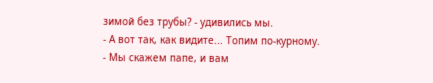зимой без трубы? - удивились мы.
- А вот так, как видите... Топим по-курному.
- Мы скажем папе, и вам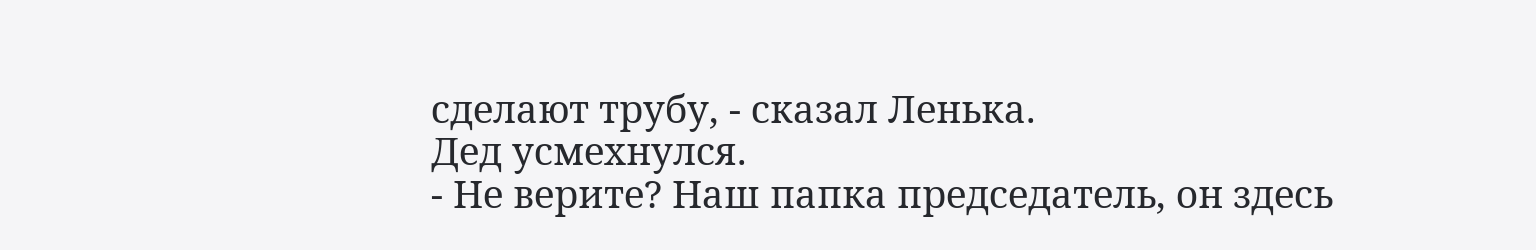сделают трубу, - сказал Ленька.
Дед усмехнулся.
- Не верите? Наш папка председатель, он здесь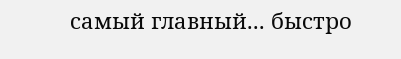самый главный... быстро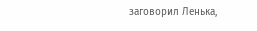заговорил Ленька,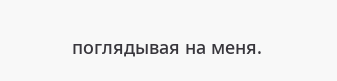поглядывая на меня.